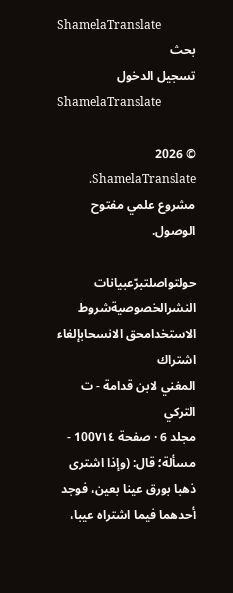ShamelaTranslate
بحث
تسجيل الدخول
ShamelaTranslate

© 2026 ShamelaTranslate. مشروع علمي مفتوح الوصول.

حولتواصلتبرّعبيانات النشرالخصوصيةشروط الاستخدامحق الانسحابإلغاء اشتراك
المغني لابن قدامة - ت التركي
مجلد 6 · صفحة 100٧١٤ - مسألة؛ قال: (وإذا اشترى ذهبا بورق عينا بعين، فوجد أحدهما فيما اشتراه عيبا،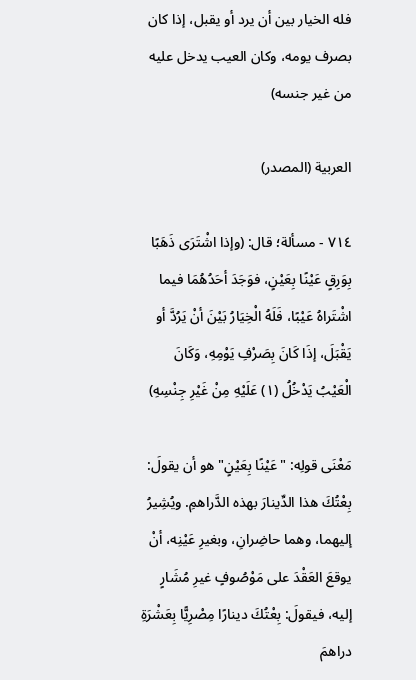فله الخيار بين أن يرد أو يقبل، إذا كان بصرف يومه، وكان العيب يدخل عليه من غير جنسه)

العربية (المصدر)

٧١٤ - مسألة؛ قال: (وإذا اشْتَرَى ذَهَبًا بِوَرِقٍ عَيْنًا بِعَيْنٍ، فوَجَدَ أحَدُهُمَا فيما اشْتَراهُ عَيْبًا، فَلَهُ الْخِيَارُ بَيْنَ أنْ يَرُدَّ أو يَقْبَلَ، إذَا كَانَ بِصَرْفِ يَوْمِهِ، وَكَانَ الْعَيْبُ يَدْخُلُ (١) عَلَيْهِ مِنْ غَيْرِ جِنْسِهِ)

مَعْنَى قولِه: "عَيْنًا بِعَيْنٍ" هو أن يقولَ: بِعْتُكَ هذا الدِّينارَ بهذه الدَّراهمِ. ويُشِيرُ إليهما، وهما حاضِرانِ، وبغيرِ عَيْنِه، أنْ يوقعَ العَقْدَ على مَوْصُوفٍ غيرِ مُشَارٍ إليه، فيقولَ: بِعْتُكَ دينارًا مِصْرِيًّا بِعَشْرَةِ دراهمَ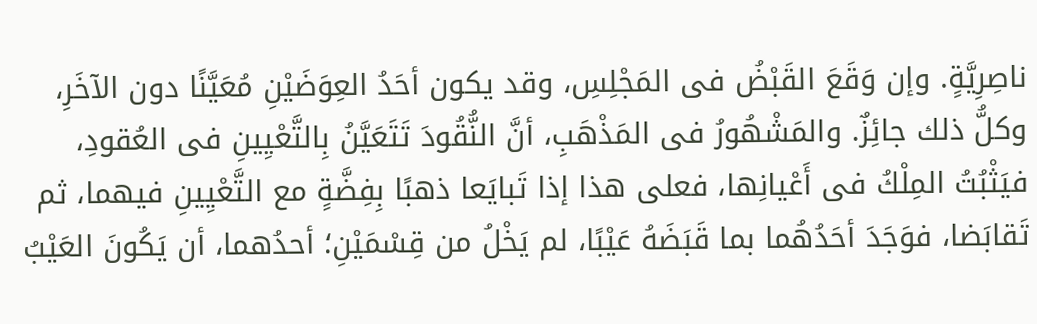ناصِرِيَّةٍ. وإن وَقَعَ القَبْضُ فى المَجْلِسِ، وقد يكون أحَدُ العِوَضَيْنِ مُعَيَّنًا دون الآخَرِ، وكلُّ ذلك جائِزٌ. والمَشْهُورُ فى المَذْهَبِ، أنَّ النُّقُودَ تَتَعَيَّنُ بِالتَّعْيِينِ فى العُقودِ، فيَثْبُتُ المِلْكُ فى أَعْيانِها، فعلى هذا إذا تَبايَعا ذهبًا بِفِضَّةٍ مع التَّعْيِينِ فيهما، ثم تَقابَضا، فوَجَدَ أحَدُهُما بما قَبَضَهُ عَيْبًا، لم يَخْلُ من قِسْمَيْنِ؛ أحدُهما، أن يَكُونَ العَيْبُ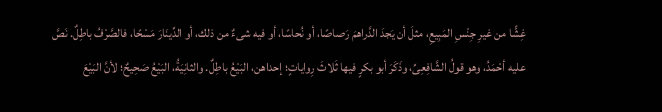غِشًّا من غيرِ جِنْسِ المَبِيعِ، مثلَ أن يَجدَ الدَّراهمَ رَصاصًا، أو نُحاسًا، أو فيه شىءٌ من ذلك، أو الدِّينَارَ مَسْحًا، فالصَّرْفُ باطِلٌ. نَصَّ عليه أحْمَدُ، وهو قولُ الشَّافِعِىِّ، وذَكَرَ أبو بكرٍ فيها ثَلاثَ رِواياتٍ؛ إحداهن، البَيْعُ باطِلٌ. والثانِيَةُ، البَيْعُ صَحِيحٌ؛ لأنَّ البَيْعَ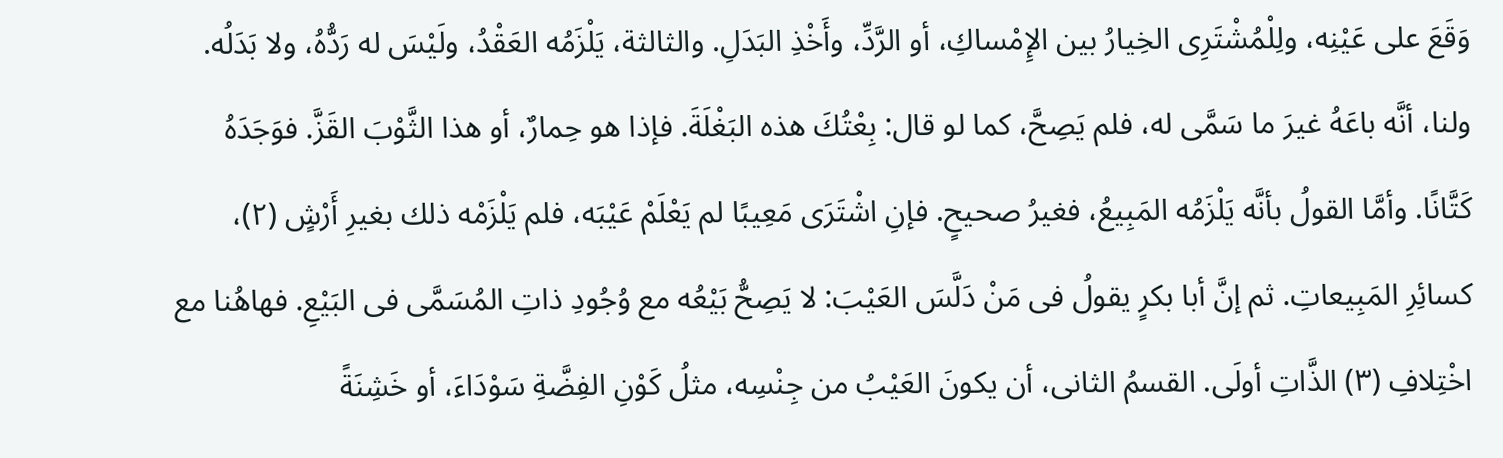وَقَعَ على عَيْنِه، ولِلْمُشْتَرِى الخِيارُ بين الإِمْساكِ، أو الرَّدِّ، وأَخْذِ البَدَلِ. والثالثة، يَلْزَمُه العَقْدُ، ولَيْسَ له رَدُّهُ، ولا بَدَلُه. ولنا، أنَّه باعَهُ غيرَ ما سَمَّى له، فلم يَصِحَّ، كما لو قال: بِعْتُكَ هذه البَغْلَةَ. فإذا هو حِمارٌ، أو هذا الثَّوْبَ القَزَّ. فوَجَدَهُ كَتَّانًا. وأمَّا القولُ بأنَّه يَلْزَمُه المَبِيعُ، فغيرُ صحيحٍ. فإنِ اشْتَرَى مَعِيبًا لم يَعْلَمْ عَيْبَه، فلم يَلْزَمْه ذلك بغيرِ أَرْشٍ (٢)، كسائِرِ المَبِيعاتِ. ثم إنَّ أبا بكرٍ يقولُ فى مَنْ دَلَّسَ العَيْبَ: لا يَصِحُّ بَيْعُه مع وُجُودِ ذاتِ المُسَمَّى فى البَيْعِ. فهاهُنا مع اخْتِلافِ (٣) الذَّاتِ أولَى. القسمُ الثانى، أن يكونَ العَيْبُ من جِنْسِه، مثلُ كَوْنِ الفِضَّةِ سَوْدَاءَ، أو خَشِنَةً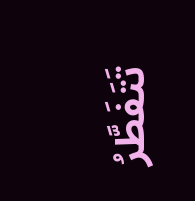تَتَفَطَّرُ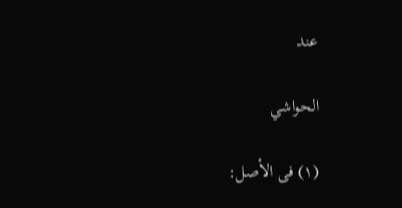عند

الحواشي

(١) فى الأصل: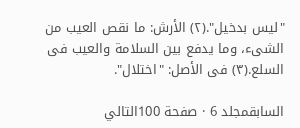"ليس بدخيل".(٢) الأرش: ما نقص العيب من الشىء، وما يدفع بين السلامة والعيب فى السلع.(٣) فى الأصل: "اختلال".

السابقمجلد 6 · صفحة 100التالي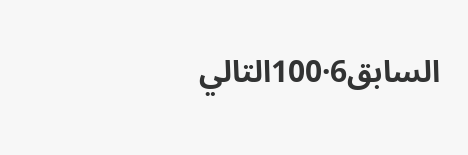السابق6·100التالي